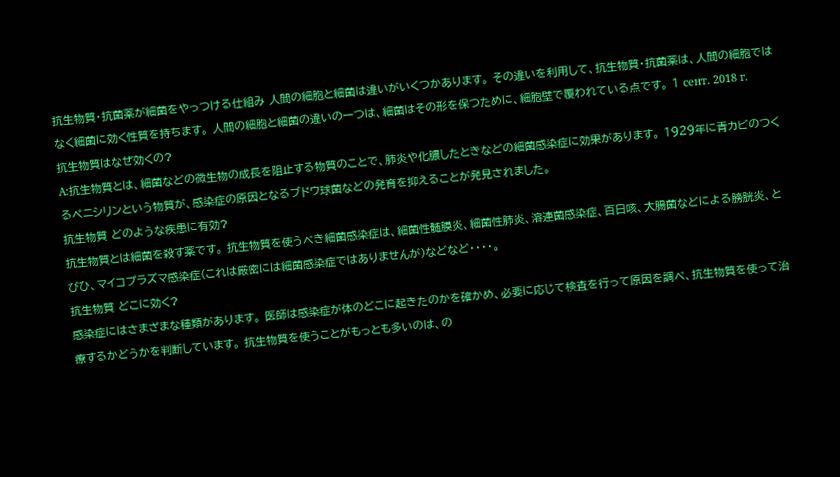抗生物質・抗菌薬が細菌をやっつける仕組み 人間の細胞と細菌は違いがいくつかあります。 その違いを利用して、抗生物質・抗菌薬は、人間の細胞ではなく細菌に効く性質を持ちます。 人間の細胞と細菌の違いの一つは、細菌はその形を保つために、細胞壁で覆われている点です。 1 сент. 2018 г.
抗生物質はなぜ効くの?
A:抗生物質とは、細菌などの微生物の成長を阻止する物質のことで、肺炎や化膿したときなどの細菌感染症に効果があります。 1929年に青カビのつくるペニシリンという物質が、感染症の原因となるブドウ球菌などの発育を抑えることが発見されました。
抗生物質 どのような疾患に有効?
抗生物質とは細菌を殺す薬です。 抗生物質を使うべき細菌感染症は、細菌性髄膜炎、細菌性肺炎、溶連菌感染症、百日咳、大腸菌などによる膀胱炎、とびひ、マイコプラズマ感染症(これは厳密には細菌感染症ではありませんが)などなど・・・・。
抗生物質 どこに効く?
感染症にはさまざまな種類があります。 医師は感染症が体のどこに起きたのかを確かめ、必要に応じて検査を行って原因を調べ、抗生物質を使って治療するかどうかを判断しています。 抗生物質を使うことがもっとも多いのは、の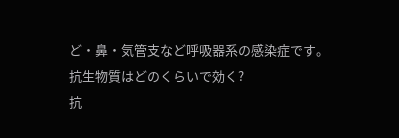ど・鼻・気管支など呼吸器系の感染症です。
抗生物質はどのくらいで効く?
抗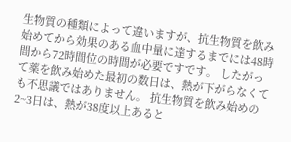生物質の種類によって違いますが、抗生物質を飲み始めてから効果のある血中量に達するまでには48時間から72時間位の時間が必要ですです。 したがって薬を飲み始めた最初の数日は、熱が下がらなくても不思議ではありません。 抗生物質を飲み始めの2~3日は、熱が38度以上あると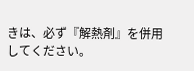きは、必ず『解熱剤』を併用してください。